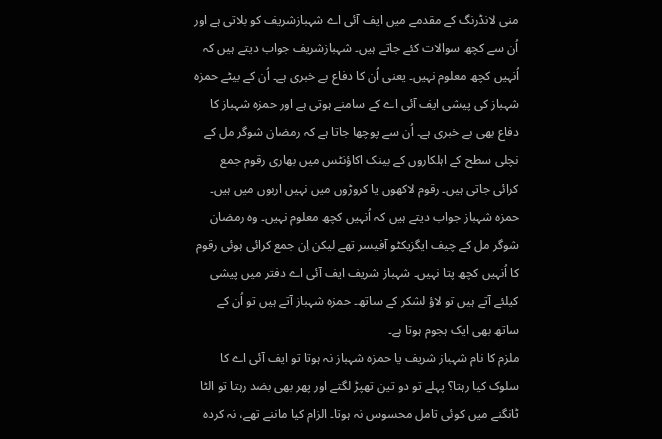منی لانڈرنگ کے مقدمے میں ایف آئی اے شہبازشریف کو بلاتی ہے اور اُن سے کچھ سوالات کئے جاتے ہیں۔ شہبازشریف جواب دیتے ہیں کہ اُنہیں کچھ معلوم نہیں۔ یعنی اُن کا دفاع بے خبری ہے۔ اُن کے بیٹے حمزہ شہباز کی پیشی ایف آئی اے کے سامنے ہوتی ہے اور حمزہ شہباز کا دفاع بھی بے خبری ہے۔ اُن سے پوچھا جاتا ہے کہ رمضان شوگر مل کے نچلی سطح کے اہلکاروں کے بینک اکاؤنٹس میں بھاری رقوم جمع کرائی جاتی ہیں۔ رقوم لاکھوں یا کروڑوں میں نہیں اربوں میں ہیں۔ حمزہ شہباز جواب دیتے ہیں کہ اُنہیں کچھ معلوم نہیں۔ وہ رمضان شوگر مل کے چیف ایگزیکٹو آفیسر تھے لیکن اِن جمع کرائی ہوئی رقوم کا اُنہیں کچھ پتا نہیں۔ شہباز شریف ایف آئی اے دفتر میں پیشی کیلئے آتے ہیں تو لاؤ لشکر کے ساتھ۔ حمزہ شہباز آتے ہیں تو اُن کے ساتھ بھی ایک ہجوم ہوتا ہے۔
ملزم کا نام شہباز شریف یا حمزہ شہباز نہ ہوتا تو ایف آئی اے کا سلوک کیا رہتا؟ پہلے تو دو تین تھپڑ لگتے اور پھر بھی بضد رہتا تو الٹا ٹانگنے میں کوئی تامل محسوس نہ ہوتا۔ الزام کیا ماننے تھے، نہ کردہ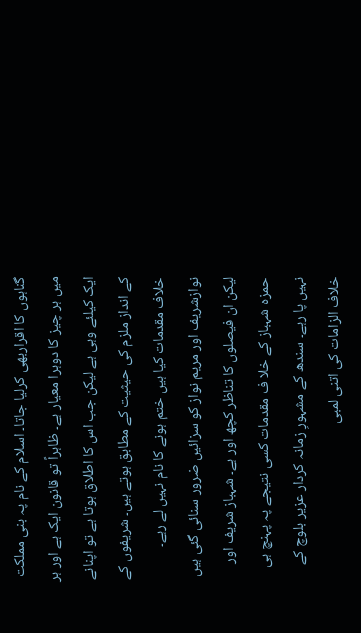گناہوں کا اقراربھی کرلیا جاتا۔ اسلام کے نام پہ بنی مملکت میں ہر چیز کا دوہرا معیار ہے۔ ظاہراً تو قانون ایک ہے اور ہر ایک کیلئے وہی ہے لیکن جب اس کا اطلاق ہوتا ہے تو اپنانے کے انداز ملزم کی حیثیت کے مطابق ہوتے ہیں۔ شریفوں کے خلاف مقدمات کیا ہیں ختم ہونے کا نام نہیں لے رہے۔ نوازشریف اور مریم نواز کو سزائیں ضرور سنائی گئی ہیں لیکن ان فیصلوں کا تناظر کچھ اور ہے۔ شہباز شریف اور حمزہ شہباز کے خلا ف مقدمات کسی نتیجے پہ پہنچ ہی نہیں پا رہے۔ سندھ کے مشہورِ زمانہ کردار عزیر بلوچ کے خلاف الزامات کی اتنی لمبی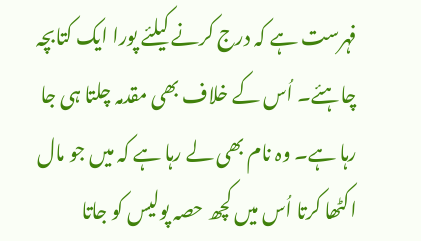فہرست ہے کہ درج کرنے کیلئے پورا ایک کتابچہ چاہئے۔ اُس کے خلاف بھی مقدمہ چلتا ہی جا رہا ہے۔ وہ نام بھی لے رہا ہے کہ میں جو مال اکٹھا کرتا اُس میں کچھ حصہ پولیس کو جاتا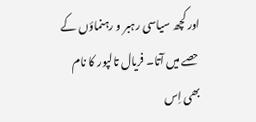اور کچھ سیاسی رہبر و رہنماؤں کے حصے میں آتا۔ فریال تالپور کا نام بھی اِس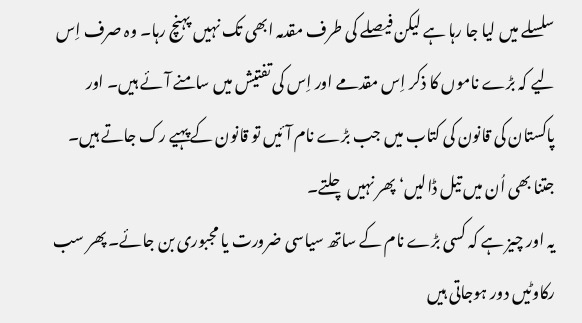سلسلے میں لیا جا رہا ہے لیکن فیصلے کی طرف مقدمہ ابھی تک نہیں پہنچ رہا۔ وہ صرف اِس لیے کہ بڑے ناموں کا ذکر اِس مقدمے اور اِس کی تفتیش میں سامنے آئے ہیں۔ اور پاکستان کی قانون کی کتاب میں جب بڑے نام آئیں تو قانون کے پہیے رک جاتے ہیں۔ جتنا بھی اُن میں تیل ڈالیں‘ پھر نہیں چلتے۔
یہ اور چیز ہے کہ کسی بڑے نام کے ساتھ سیاسی ضرورت یا مجبوری بن جائے۔ پھر سب رکاوٹیں دور ہوجاتی ہیں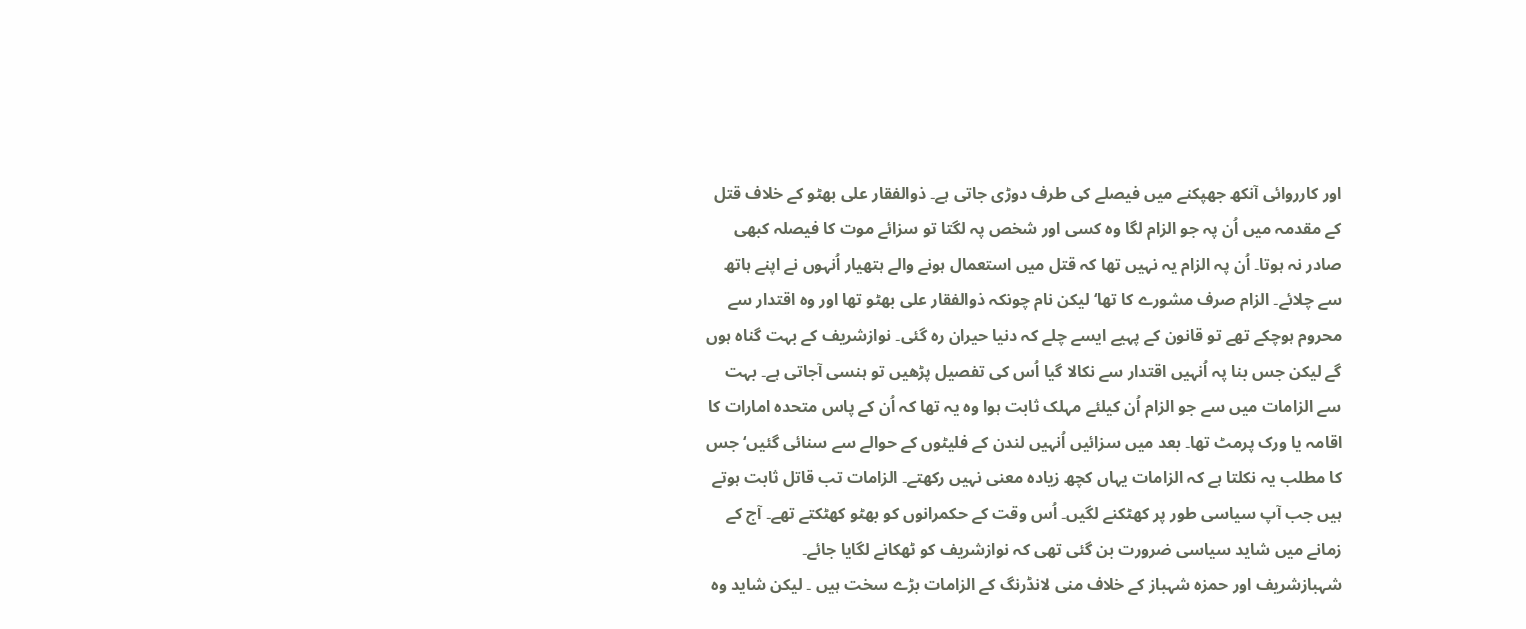اور کارروائی آنکھ جھپکنے میں فیصلے کی طرف دوڑی جاتی ہے۔ ذوالفقار علی بھٹو کے خلاف قتل کے مقدمہ میں اُن پہ جو الزام لگا وہ کسی اور شخص پہ لگتا تو سزائے موت کا فیصلہ کبھی صادر نہ ہوتا۔ اُن پہ الزام یہ نہیں تھا کہ قتل میں استعمال ہونے والے ہتھیار اُنہوں نے اپنے ہاتھ سے چلائے۔ الزام صرف مشورے کا تھا‘ لیکن نام چونکہ ذوالفقار علی بھٹو تھا اور وہ اقتدار سے محروم ہوچکے تھے تو قانون کے پہیے ایسے چلے کہ دنیا حیران رہ گئی۔ نوازشریف کے بہت گناہ ہوں گے لیکن جس بنا پہ اُنہیں اقتدار سے نکالا گیا اُس کی تفصیل پڑھیں تو ہنسی آجاتی ہے۔ بہت سے الزامات میں سے جو الزام اُن کیلئے مہلک ثابت ہوا وہ یہ تھا کہ اُن کے پاس متحدہ امارات کا اقامہ یا ورک پرمٹ تھا۔ بعد میں سزائیں اُنہیں لندن کے فلیٹوں کے حوالے سے سنائی گئیں‘ جس کا مطلب یہ نکلتا ہے کہ الزامات یہاں کچھ زیادہ معنی نہیں رکھتے۔ الزامات تب قاتل ثابت ہوتے ہیں جب آپ سیاسی طور پر کھٹکنے لگیں۔ اُس وقت کے حکمرانوں کو بھٹو کھٹکتے تھے۔ آج کے زمانے میں شاید سیاسی ضرورت بن گئی تھی کہ نوازشریف کو ٹھکانے لگایا جائے۔
شہبازشریف اور حمزہ شہباز کے خلاف منی لانڈرنگ کے الزامات بڑے سخت ہیں ۔ لیکن شاید وہ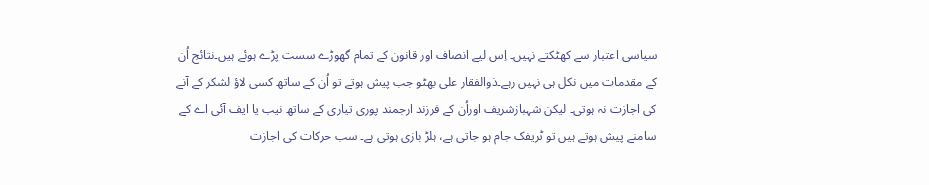سیاسی اعتبار سے کھٹکتے نہیں۔ اِس لیے انصاف اور قانون کے تمام گھوڑے سست پڑے ہوئے ہیں۔نتائج اُن کے مقدمات میں نکل ہی نہیں رہے۔ذوالفقار علی بھٹو جب پیش ہوتے تو اُن کے ساتھ کسی لاؤ لشکر کے آنے کی اجازت نہ ہوتی۔ لیکن شہبازشریف اوراُن کے فرزند ارجمند پوری تیاری کے ساتھ نیب یا ایف آئی اے کے سامنے پیش ہوتے ہیں تو ٹریفک جام ہو جاتی ہے، ہلڑ بازی ہوتی ہے۔ سب حرکات کی اجازت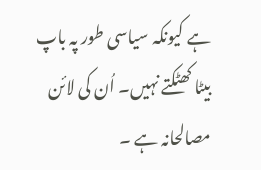ہے کیونکہ سیاسی طور پہ باپ بیٹا کھٹکتے نہیں۔ اُن کی لائن مصالحانہ ہے ۔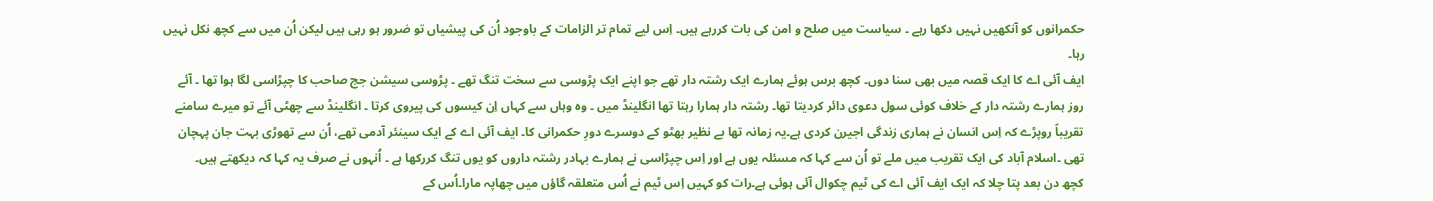حکمرانوں کو آنکھیں نہیں دکھا رہے ۔ سیاست میں صلح و امن کی بات کررہے ہیں۔ اِس لیے تمام تر الزامات کے باوجود اُن کی پیشیاں تو ضرور ہو رہی ہیں لیکن اُن میں سے کچھ نکل نہیں رہا۔
ایف آئی اے کا ایک قصہ میں بھی سنا دوں۔ کچھ برس ہوئے ہمارے ایک رشتہ دار تھے جو اپنے ایک پڑوسی سے سخت تنگ تھے ۔ پڑوسی سیشن جج صاحب کا چپڑاسی لگا ہوا تھا ۔ آئے روز ہمارے رشتہ دار کے خلاف کوئی سول دعوی دائر کردیتا تھا۔ رشتہ دار ہمارا رہتا تھا انگلینڈ میں ۔ وہ وہاں سے کہاں اِن کیسوں کی پیروی کرتا ۔ انگلینڈ سے چھٹی آئے تو میرے سامنے تقریباً روپڑے کہ اِس انسان نے ہماری زندگی اجیرن کردی ہے۔یہ زمانہ تھا بے نظیر بھٹو کے دوسرے دورِ حکمرانی کا۔ ایف آئی اے کے ایک سینئر آدمی تھے، اُن سے تھوڑی بہت جان پہچان تھی ۔اسلام آباد کی ایک تقریب میں ملے تو اُن سے کہا کہ مسئلہ یوں ہے اور اِس چپڑاسی نے ہمارے بہادر رشتہ داروں کو یوں تنگ کررکھا ہے ۔ اُنہوں نے صرف یہ کہا کہ دیکھتے ہیں۔
کچھ دن بعد پتا چلا کہ ایک ایف آئی اے کی ٹیم چکوال آئی ہوئی ہے۔رات کو کہیں اِس ٹیم نے اُس متعلقہ گاؤں میں چھاپہ مارا۔اُس کے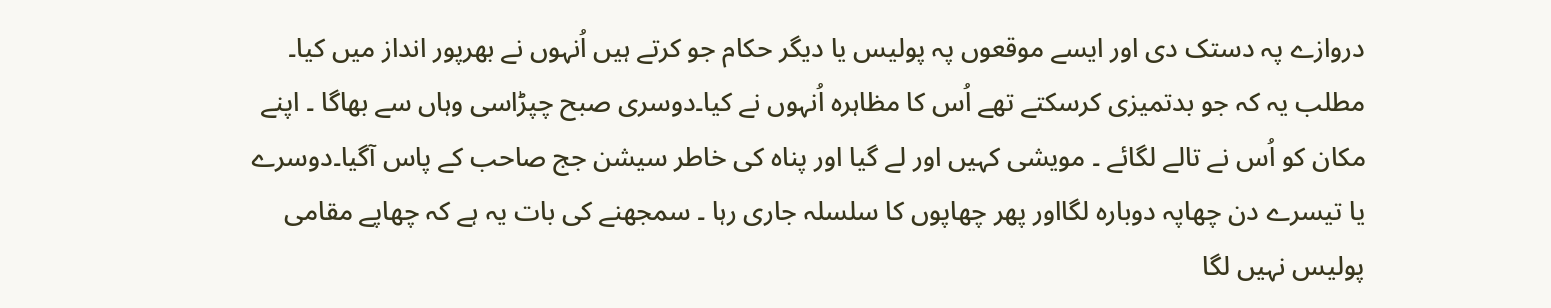دروازے پہ دستک دی اور ایسے موقعوں پہ پولیس یا دیگر حکام جو کرتے ہیں اُنہوں نے بھرپور انداز میں کیا۔ مطلب یہ کہ جو بدتمیزی کرسکتے تھے اُس کا مظاہرہ اُنہوں نے کیا۔دوسری صبح چپڑاسی وہاں سے بھاگا ۔ اپنے مکان کو اُس نے تالے لگائے ۔ مویشی کہیں اور لے گیا اور پناہ کی خاطر سیشن جج صاحب کے پاس آگیا۔دوسرے یا تیسرے دن چھاپہ دوبارہ لگااور پھر چھاپوں کا سلسلہ جاری رہا ۔ سمجھنے کی بات یہ ہے کہ چھاپے مقامی پولیس نہیں لگا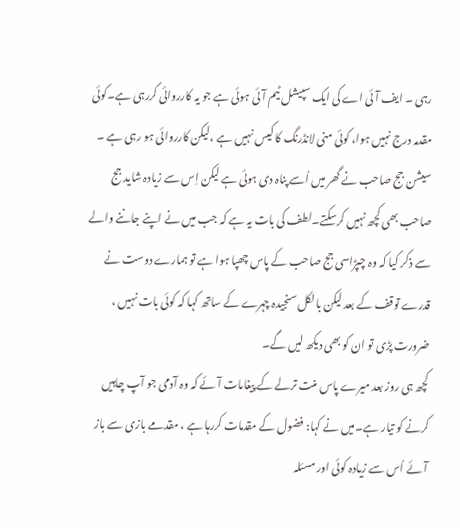رہی ۔ ایف آئی اے کی ایک سپیشل ٹیم آئی ہوئی ہے جو یہ کارروائی کررہی ہے۔کوئی مقدمہ درج نہیں ہوا، کوئی منی لانڈرنگ کا کیس نہیں ہے ،لیکن کارروائی ہو رہی ہے ۔ سیشن جج صاحب نے گھر میں اُسے پناہ دی ہوئی ہے لیکن اِس سے زیادہ شاید جج صاحب بھی کچھ نہیں کرسکتے۔لطف کی بات یہ ہے کہ جب میں نے اپنے جاننے والے سے ذکر کیا کہ وہ چپڑاسی جج صاحب کے پاس چھپا ہوا ہے تو ہمارے دوست نے قدرے توقف کے بعد لیکن بالکل سنجیدہ چہرے کے ساتھ کہا کہ کوئی بات نہیں ، ضرورت پڑی تو ان کو بھی دیکھ لیں گے۔
کچھ ہی روز بعد میرے پاس منت ترلے کے پیغامات آئے کہ وہ آدمی جو آپ چاہیں کرنے کو تیار ہے۔میں نے کہا: فضول کے مقدمات کررہا ہے ، مقدمے بازی سے باز آئے اُس سے زیادہ کوئی اور مسئلہ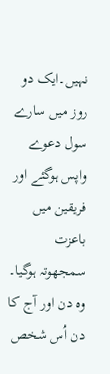نہیں۔ایک دو روز میں سارے سول دعوے واپس ہوگئے اور فریقین میں باعزت سمجھوتہ ہوگیا۔ وہ دن اور آج کا دن اُس شخص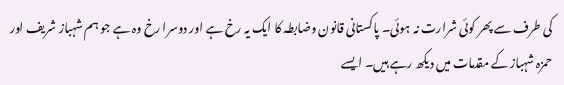کی طرف سے پھر کوئی شرارت نہ ہوئی۔ پاکستانی قانون وضابطہ کا ایک یہ رخ ہے اور دوسرا رخ وہ ہے جو ہم شہباز شریف اور حمزہ شہباز کے مقدمات میں دیکھ رہے ہیں۔ ایسے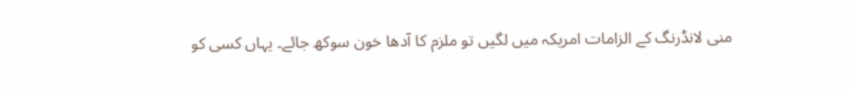منی لانڈرنگ کے الزامات امریکہ میں لگیں تو ملزم کا آدھا خون سوکھ جائے۔ یہاں کسی کو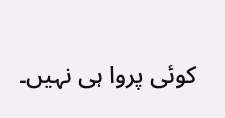کوئی پروا ہی نہیں۔